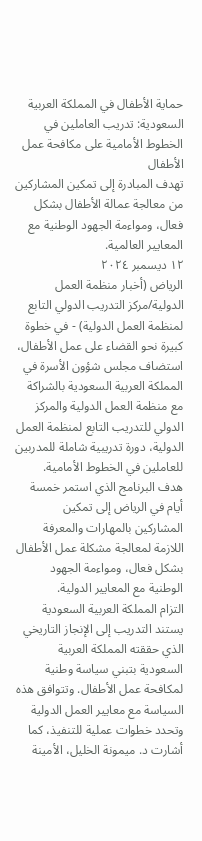حماية الأطفال في المملكة العربية السعودية: تدريب العاملين في الخطوط الأمامية على مكافحة عمل الأطفال
تهدف المبادرة إلى تمكين المشاركين من معالجة عمالة الأطفال بشكل فعال، ومواءمة الجهود الوطنية مع المعايير العالمية.
١٢ ديسمبر ٢٠٢٤
الرياض (أخبار منظمة العمل الدولية/مركز التدريب الدولي التابع لمنظمة العمل الدولية) - في خطوة كبيرة نحو القضاء على عمل الأطفال، استضاف مجلس شؤون الأسرة في المملكة العربية السعودية بالشراكة مع منظمة العمل الدولية والمركز الدولي للتدريب التابع لمنظمة العمل الدولية، دورة تدريبية شاملة للمدربين للعاملين في الخطوط الأمامية.
هدف البرنامج الذي استمر خمسة أيام في الرياض إلى تمكين المشاركين بالمهارات والمعرفة اللازمة لمعالجة مشكلة عمل الأطفال بشكل فعال، ومواءمة الجهود الوطنية مع المعايير الدولية.
التزام المملكة العربية السعودية
يستند التدريب إلى الإنجاز التاريخي الذي حققته المملكة العربية السعودية بتبني سياسة وطنية لمكافحة عمل الأطفال. وتتوافق هذه السياسة مع معايير العمل الدولية وتحدد خطوات عملية للتنفيذ، كما أشارت د. ميمونة الخليل، الأمينة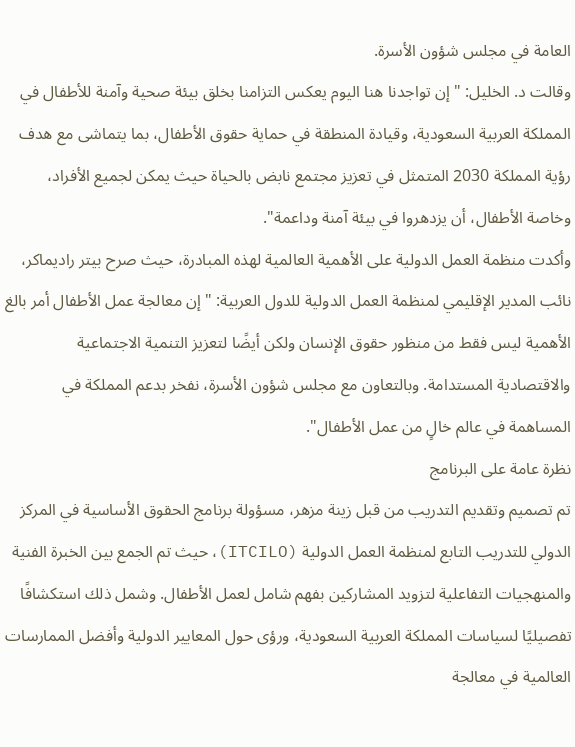العامة في مجلس شؤون الأسرة.
وقالت د. الخليل: "إن تواجدنا هنا اليوم يعكس التزامنا بخلق بيئة صحية وآمنة للأطفال في المملكة العربية السعودية، وقيادة المنطقة في حماية حقوق الأطفال، بما يتماشى مع هدف رؤية المملكة 2030 المتمثل في تعزيز مجتمع نابض بالحياة حيث يمكن لجميع الأفراد، وخاصة الأطفال، أن يزدهروا في بيئة آمنة وداعمة".
وأكدت منظمة العمل الدولية على الأهمية العالمية لهذه المبادرة، حيث صرح بيتر راديماكر، نائب المدير الإقليمي لمنظمة العمل الدولية للدول العربية: "إن معالجة عمل الأطفال أمر بالغ الأهمية ليس فقط من منظور حقوق الإنسان ولكن أيضًا لتعزيز التنمية الاجتماعية والاقتصادية المستدامة. وبالتعاون مع مجلس شؤون الأسرة، نفخر بدعم المملكة في المساهمة في عالم خالٍ من عمل الأطفال".
نظرة عامة على البرنامج
تم تصميم وتقديم التدريب من قبل زينة مزهر، مسؤولة برنامج الحقوق الأساسية في المركز الدولي للتدريب التابع لمنظمة العمل الدولية (ITCILO)، حيث تم الجمع بين الخبرة الفنية والمنهجيات التفاعلية لتزويد المشاركين بفهم شامل لعمل الأطفال. وشمل ذلك استكشافًا تفصيليًا لسياسات المملكة العربية السعودية، ورؤى حول المعايير الدولية وأفضل الممارسات العالمية في معالجة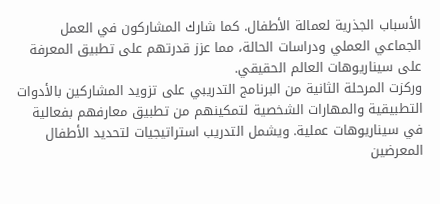الأسباب الجذرية لعمالة الأطفال. كما شارك المشاركون في العمل الجماعي العملي ودراسات الحالة، مما عزز قدرتهم على تطبيق المعرفة على سيناريوهات العالم الحقيقي.
وركزت المرحلة الثانية من البرنامج التدريبي على تزويد المشاركين بالأدوات التطبيقية والمهارات الشخصية لتمكينهم من تطبيق معارفهم بفعالية في سيناريوهات عملية. ويشمل التدريب استراتيجيات لتحديد الأطفال المعرضين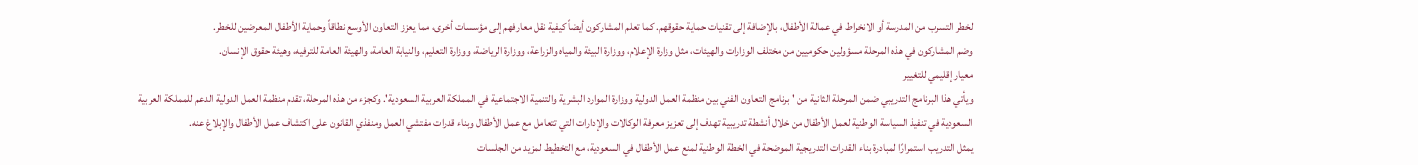لخطر التسرب من المدرسة أو الانخراط في عمالة الأطفال، بالإضافة إلى تقنيات حماية حقوقهم. كما تعلم المشاركون أيضاً كيفية نقل معارفهم إلى مؤسسات أخرى، مما يعزز التعاون الأوسع نطاقاً وحماية الأطفال المعرضين للخطر.
وضم المشاركون في هذه المرحلة مسؤولين حكوميين من مختلف الوزارات والهيئات، مثل وزارة الإعلام، ووزارة البيئة والمياه والزراعة، ووزارة الرياضة، ووزارة التعليم، والنيابة العامة، والهيئة العامة للترفيه، وهيئة حقوق الإنسان.
معيار إقليمي للتغيير
ويأتي هذا البرنامج التدريبي ضمن المرحلة الثانية من 'برنامج التعاون الفني بين منظمة العمل الدولية ووزارة الموارد البشرية والتنمية الاجتماعية في المملكة العربية السعودية'. وكجزء من هذه المرحلة، تقدم منظمة العمل الدولية الدعم للمملكة العربية السعودية في تنفيذ السياسة الوطنية لعمل الأطفال من خلال أنشطة تدريبية تهدف إلى تعزيز معرفة الوكالات والإدارات التي تتعامل مع عمل الأطفال وبناء قدرات مفتشي العمل ومنفذي القانون على اكتشاف عمل الأطفال والإبلاغ عنه.
يمثل التدريب استمرارًا لمبادرة بناء القدرات التدريجية الموضحة في الخطة الوطنية لمنع عمل الأطفال في السعودية، مع التخطيط لمزيد من الجلسات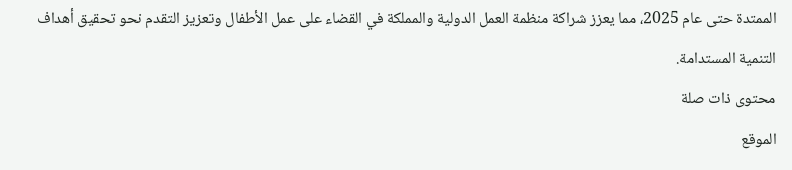الممتدة حتى عام 2025، مما يعزز شراكة منظمة العمل الدولية والمملكة في القضاء على عمل الأطفال وتعزيز التقدم نحو تحقيق أهداف التنمية المستدامة.
محتوى ذات صلة
الموقع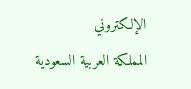الإلكتروني
المملكة العربية السعودية